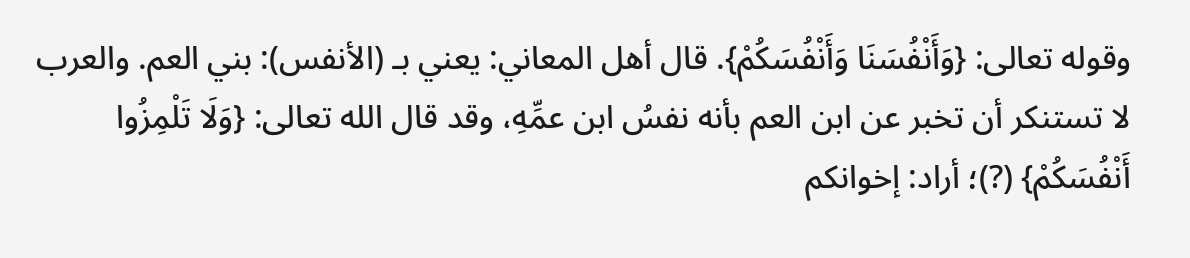وقوله تعالى: {وَأَنْفُسَنَا وَأَنْفُسَكُمْ}. قال أهل المعاني: يعني بـ (الأنفس): بني العم. والعرب لا تستنكر أن تخبر عن ابن العم بأنه نفسُ ابن عمِّهِ، وقد قال الله تعالى: {وَلَا تَلْمِزُوا أَنْفُسَكُمْ} (?)؛ أراد: إخوانكم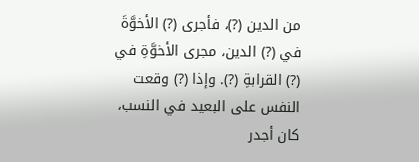من الدين (?)، فأجرى (?) الأخوَّةَ في (?) الدين، مجرى الأخوَّةِ في (?) القرابةِ (?). وإذا (?) وقعت النفس على البعيد في النسب، كان أجدر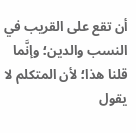أن تقع على القريب في النسب والدين؛ وإنَّما قلنا هذا؛ لأن المتكلم لا يقول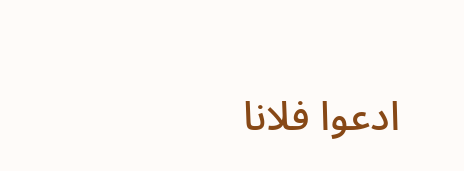ادعوا فلانا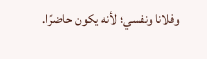وفلانا ونفسي؛ لأنه يكون حاضرًا.